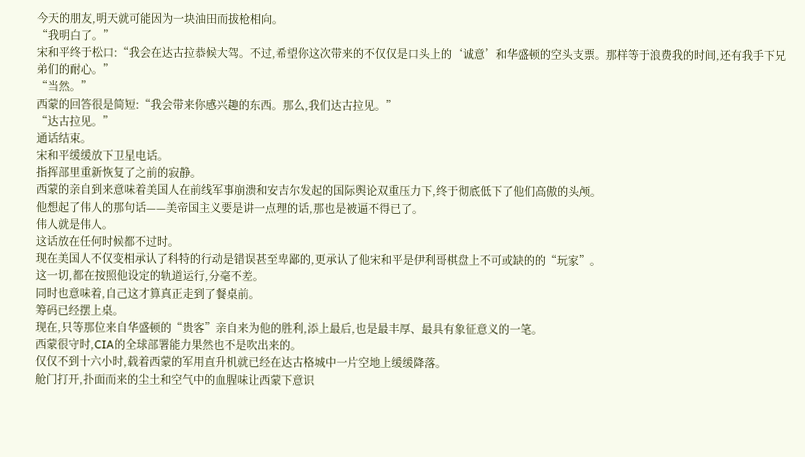今天的朋友,明天就可能因为一块油田而拔枪相向。
“我明白了。”
宋和平终于松口:“我会在达古拉恭候大驾。不过,希望你这次带来的不仅仅是口头上的‘诚意’和华盛顿的空头支票。那样等于浪费我的时间,还有我手下兄弟们的耐心。”
“当然。”
西蒙的回答很是简短:“我会带来你感兴趣的东西。那么,我们达古拉见。”
“达古拉见。”
通话结束。
宋和平缓缓放下卫星电话。
指挥部里重新恢复了之前的寂静。
西蒙的亲自到来意味着美国人在前线军事崩溃和安吉尔发起的国际舆论双重压力下,终于彻底低下了他们高傲的头颅。
他想起了伟人的那句话——美帝国主义要是讲一点理的话,那也是被逼不得已了。
伟人就是伟人。
这话放在任何时候都不过时。
现在美国人不仅变相承认了科特的行动是错误甚至卑鄙的,更承认了他宋和平是伊利哥棋盘上不可或缺的的“玩家”。
这一切,都在按照他设定的轨道运行,分毫不差。
同时也意味着,自己这才算真正走到了餐桌前。
筹码已经摆上桌。
现在,只等那位来自华盛顿的“贵客”亲自来为他的胜利,添上最后,也是最丰厚、最具有象征意义的一笔。
西蒙很守时,CIA的全球部署能力果然也不是吹出来的。
仅仅不到十六小时,载着西蒙的军用直升机就已经在达古格城中一片空地上缓缓降落。
舱门打开,扑面而来的尘土和空气中的血腥味让西蒙下意识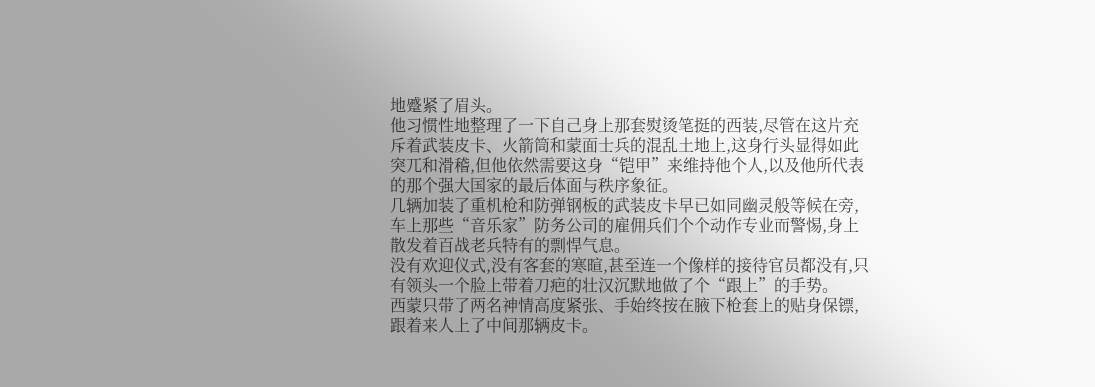地蹙紧了眉头。
他习惯性地整理了一下自己身上那套熨烫笔挺的西装,尽管在这片充斥着武装皮卡、火箭筒和蒙面士兵的混乱土地上,这身行头显得如此突兀和滑稽,但他依然需要这身“铠甲”来维持他个人,以及他所代表的那个强大国家的最后体面与秩序象征。
几辆加装了重机枪和防弹钢板的武装皮卡早已如同幽灵般等候在旁,车上那些“音乐家”防务公司的雇佣兵们个个动作专业而警惕,身上散发着百战老兵特有的剽悍气息。
没有欢迎仪式,没有客套的寒暄,甚至连一个像样的接待官员都没有,只有领头一个脸上带着刀疤的壮汉沉默地做了个“跟上”的手势。
西蒙只带了两名神情高度紧张、手始终按在腋下枪套上的贴身保镖,跟着来人上了中间那辆皮卡。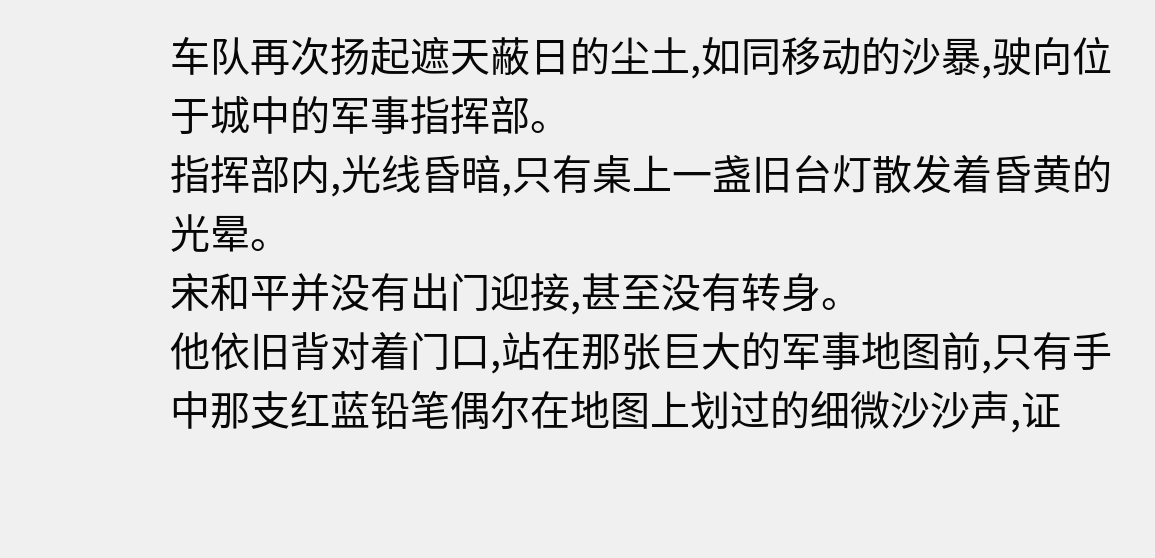车队再次扬起遮天蔽日的尘土,如同移动的沙暴,驶向位于城中的军事指挥部。
指挥部内,光线昏暗,只有桌上一盏旧台灯散发着昏黄的光晕。
宋和平并没有出门迎接,甚至没有转身。
他依旧背对着门口,站在那张巨大的军事地图前,只有手中那支红蓝铅笔偶尔在地图上划过的细微沙沙声,证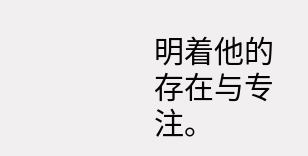明着他的存在与专注。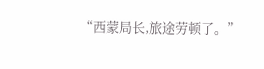“西蒙局长,旅途劳顿了。”